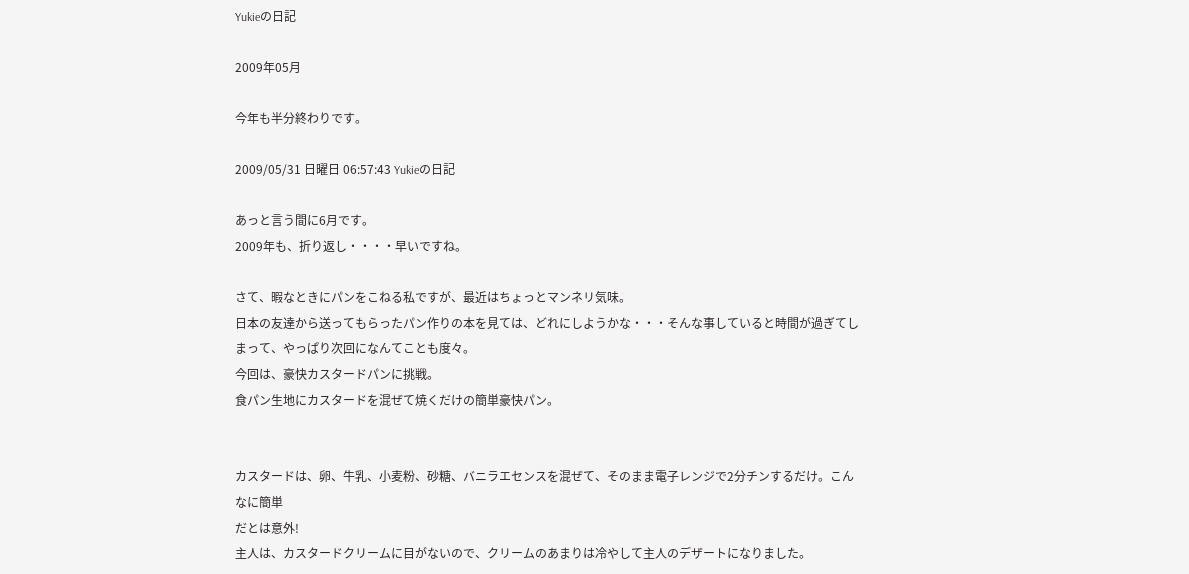Yukieの日記

2009年05月

今年も半分終わりです。

2009/05/31 日曜日 06:57:43 Yukieの日記

あっと言う間に6月です。
2009年も、折り返し・・・・早いですね。

さて、暇なときにパンをこねる私ですが、最近はちょっとマンネリ気味。
日本の友達から送ってもらったパン作りの本を見ては、どれにしようかな・・・そんな事していると時間が過ぎてしまって、やっぱり次回になんてことも度々。
今回は、豪快カスタードパンに挑戦。
食パン生地にカスタードを混ぜて焼くだけの簡単豪快パン。


カスタードは、卵、牛乳、小麦粉、砂糖、バニラエセンスを混ぜて、そのまま電子レンジで2分チンするだけ。こんなに簡単
だとは意外!
主人は、カスタードクリームに目がないので、クリームのあまりは冷やして主人のデザートになりました。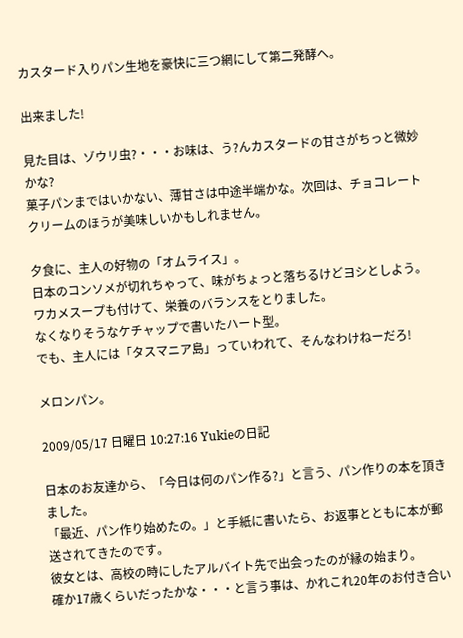カスタード入りパン生地を豪快に三つ網にして第二発酵へ。

出来ました!

見た目は、ゾウリ虫?・・・お味は、う?んカスタードの甘さがちっと微妙かな?
菓子パンまではいかない、薄甘さは中途半端かな。次回は、チョコレートクリームのほうが美味しいかもしれません。

夕食に、主人の好物の「オムライス」。
日本のコンソメが切れちゃって、味がちょっと落ちるけどヨシとしよう。ワカメスープも付けて、栄養のバランスをとりました。
なくなりそうなケチャップで書いたハート型。
でも、主人には「タスマニア島」っていわれて、そんなわけねーだろ!

メロンパン。

2009/05/17 日曜日 10:27:16 Yukieの日記

日本のお友達から、「今日は何のパン作る?」と言う、パン作りの本を頂きました。
「最近、パン作り始めたの。」と手紙に書いたら、お返事とともに本が郵送されてきたのです。
彼女とは、高校の時にしたアルバイト先で出会ったのが縁の始まり。
確か17歳くらいだったかな・・・と言う事は、かれこれ20年のお付き合い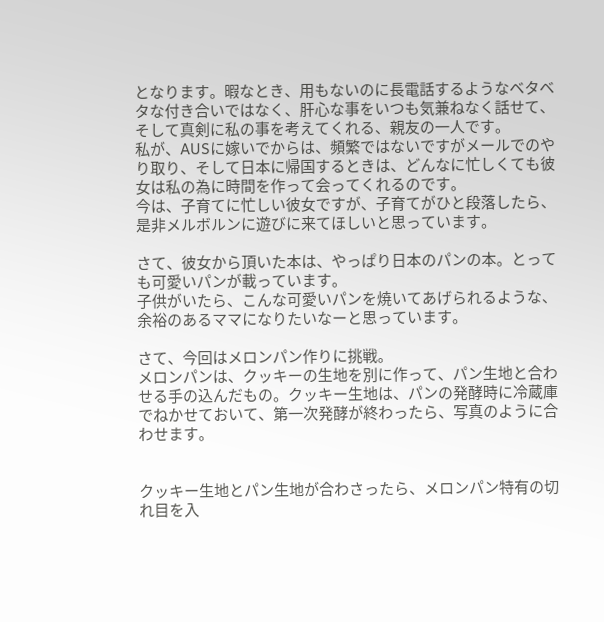となります。暇なとき、用もないのに長電話するようなベタベタな付き合いではなく、肝心な事をいつも気兼ねなく話せて、そして真剣に私の事を考えてくれる、親友の一人です。
私が、AUSに嫁いでからは、頻繁ではないですがメールでのやり取り、そして日本に帰国するときは、どんなに忙しくても彼女は私の為に時間を作って会ってくれるのです。
今は、子育てに忙しい彼女ですが、子育てがひと段落したら、是非メルボルンに遊びに来てほしいと思っています。

さて、彼女から頂いた本は、やっぱり日本のパンの本。とっても可愛いパンが載っています。
子供がいたら、こんな可愛いパンを焼いてあげられるような、余裕のあるママになりたいなーと思っています。

さて、今回はメロンパン作りに挑戦。
メロンパンは、クッキーの生地を別に作って、パン生地と合わせる手の込んだもの。クッキー生地は、パンの発酵時に冷蔵庫でねかせておいて、第一次発酵が終わったら、写真のように合わせます。


クッキー生地とパン生地が合わさったら、メロンパン特有の切れ目を入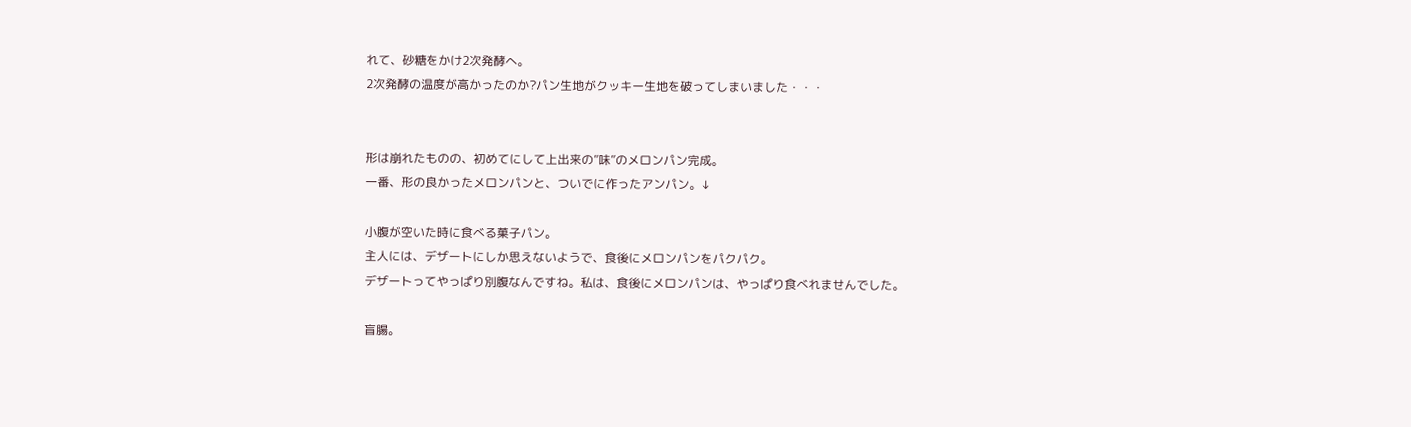れて、砂糖をかけ2次発酵へ。
2次発酵の温度が高かったのか?パン生地がクッキー生地を破ってしまいました・・・


形は崩れたものの、初めてにして上出来の”味”のメロンパン完成。
一番、形の良かったメロンパンと、ついでに作ったアンパン。↓

小腹が空いた時に食べる菓子パン。
主人には、デザートにしか思えないようで、食後にメロンパンをパクパク。
デザートってやっぱり別腹なんですね。私は、食後にメロンパンは、やっぱり食べれませんでした。

盲腸。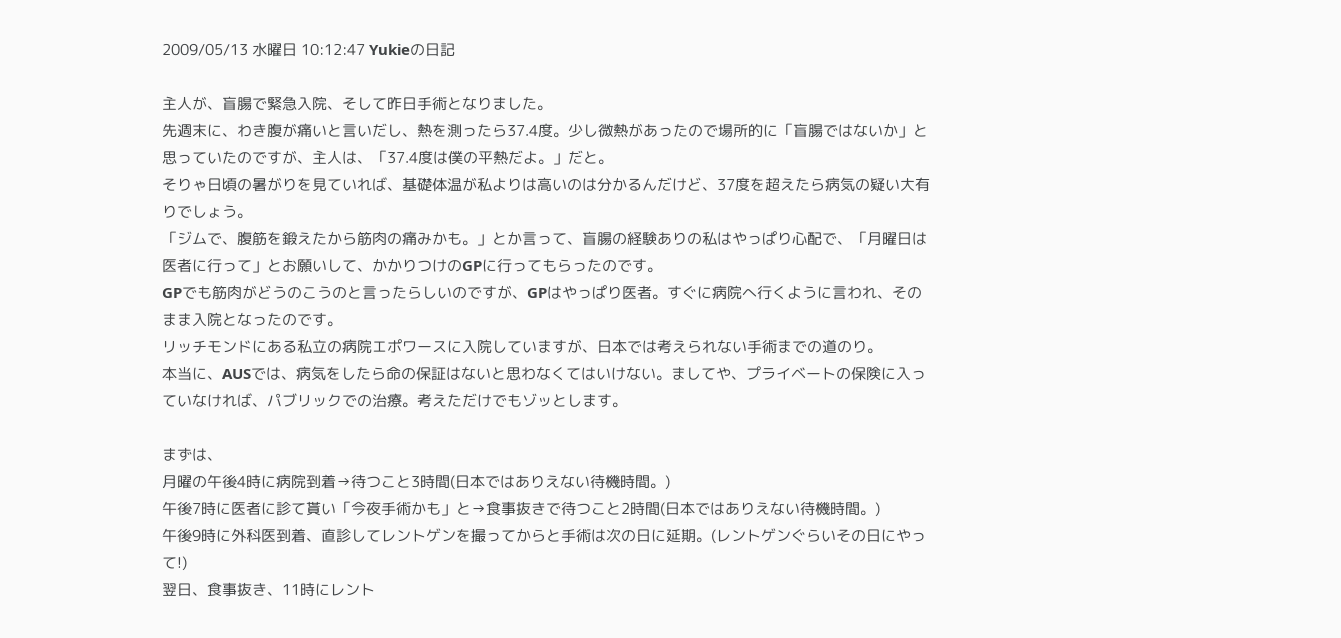2009/05/13 水曜日 10:12:47 Yukieの日記

主人が、盲腸で緊急入院、そして昨日手術となりました。
先週末に、わき腹が痛いと言いだし、熱を測ったら37.4度。少し微熱があったので場所的に「盲腸ではないか」と思っていたのですが、主人は、「37.4度は僕の平熱だよ。」だと。
そりゃ日頃の暑がりを見ていれば、基礎体温が私よりは高いのは分かるんだけど、37度を超えたら病気の疑い大有りでしょう。
「ジムで、腹筋を鍛えたから筋肉の痛みかも。」とか言って、盲腸の経験ありの私はやっぱり心配で、「月曜日は医者に行って」とお願いして、かかりつけのGPに行ってもらったのです。
GPでも筋肉がどうのこうのと言ったらしいのですが、GPはやっぱり医者。すぐに病院へ行くように言われ、そのまま入院となったのです。
リッチモンドにある私立の病院エポワースに入院していますが、日本では考えられない手術までの道のり。
本当に、AUSでは、病気をしたら命の保証はないと思わなくてはいけない。ましてや、プライベートの保険に入っていなければ、パブリックでの治療。考えただけでもゾッとします。

まずは、
月曜の午後4時に病院到着→待つこと3時間(日本ではありえない待機時間。)
午後7時に医者に診て貰い「今夜手術かも」と→食事抜きで待つこと2時間(日本ではありえない待機時間。)
午後9時に外科医到着、直診してレントゲンを撮ってからと手術は次の日に延期。(レントゲンぐらいその日にやって!)
翌日、食事抜き、11時にレント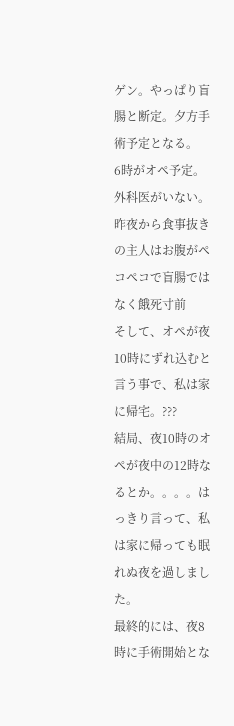ゲン。やっぱり盲腸と断定。夕方手術予定となる。
6時がオペ予定。外科医がいない。
昨夜から食事抜きの主人はお腹がペコペコで盲腸ではなく餓死寸前
そして、オペが夜10時にずれ込むと言う事で、私は家に帰宅。???
結局、夜10時のオペが夜中の12時なるとか。。。。はっきり言って、私は家に帰っても眠れぬ夜を過しました。
最終的には、夜8時に手術開始とな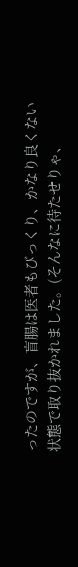ったのですが、盲腸は医者もびっくり、かなり良くない状態で取り抜かれました。(そんなに待たせりゃ、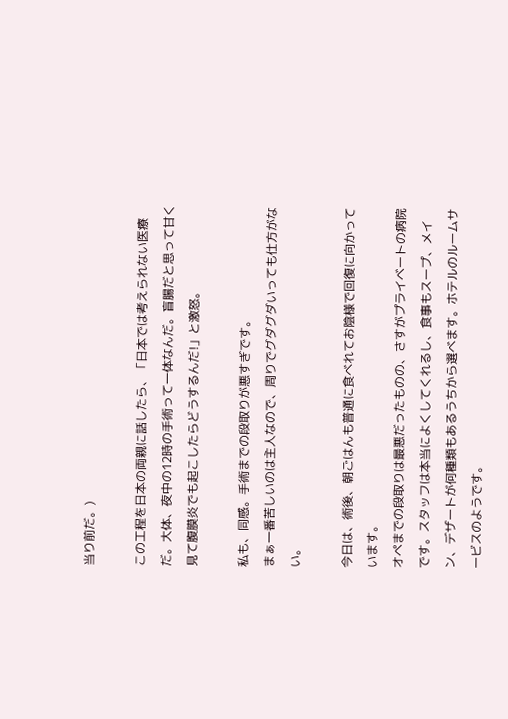当り前だ。)

この工程を日本の両親に話したら、「日本では考えられない医療だ。大体、夜中の12時の手術って一体なんだ。盲腸だと思って甘く見て腹膜炎でも起こしたらどうするんだ!」と激怒。

私も、同感。手術までの段取りが悪すぎです。
まぁ一番苦しいのは主人なので、周りでグダグダいっても仕方がない。

今日は、術後、朝ごはんも普通に食べれてお陰様で回復に向かっています。
オペまでの段取りは最悪だったものの、さすがプライベートの病院です。スタッフは本当によくしてくれるし、食事もスープ、メイン、デザートが何種類もあるうちから選べます。ホテルのルームサービスのようです。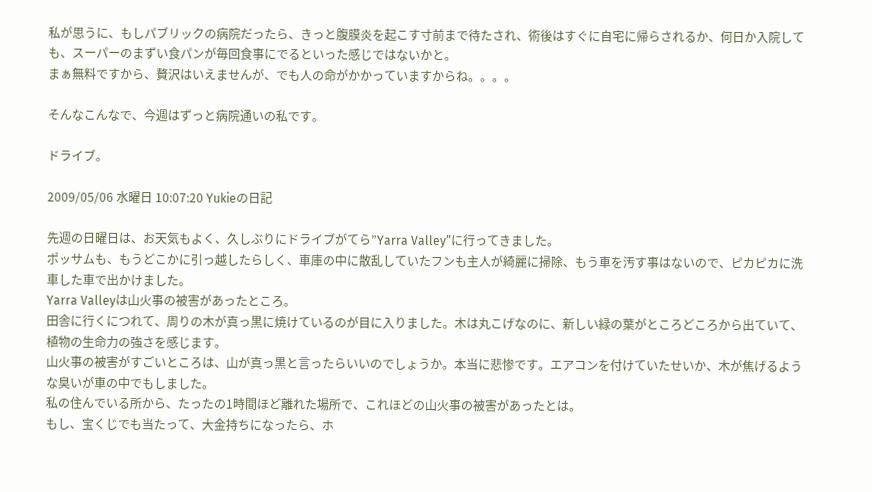私が思うに、もしパブリックの病院だったら、きっと腹膜炎を起こす寸前まで待たされ、術後はすぐに自宅に帰らされるか、何日か入院しても、スーパーのまずい食パンが毎回食事にでるといった感じではないかと。
まぁ無料ですから、贅沢はいえませんが、でも人の命がかかっていますからね。。。。

そんなこんなで、今週はずっと病院通いの私です。

ドライブ。

2009/05/06 水曜日 10:07:20 Yukieの日記

先週の日曜日は、お天気もよく、久しぶりにドライブがてら”Yarra Valley”に行ってきました。
ポッサムも、もうどこかに引っ越したらしく、車庫の中に散乱していたフンも主人が綺麗に掃除、もう車を汚す事はないので、ピカピカに洗車した車で出かけました。
Yarra Valleyは山火事の被害があったところ。
田舎に行くにつれて、周りの木が真っ黒に焼けているのが目に入りました。木は丸こげなのに、新しい緑の葉がところどころから出ていて、植物の生命力の強さを感じます。
山火事の被害がすごいところは、山が真っ黒と言ったらいいのでしょうか。本当に悲惨です。エアコンを付けていたせいか、木が焦げるような臭いが車の中でもしました。
私の住んでいる所から、たったの1時間ほど離れた場所で、これほどの山火事の被害があったとは。
もし、宝くじでも当たって、大金持ちになったら、ホ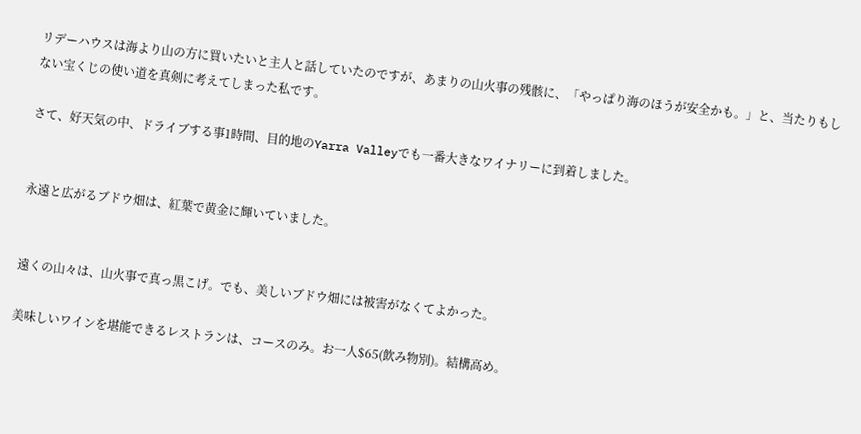リデーハウスは海より山の方に買いたいと主人と話していたのですが、あまりの山火事の残骸に、「やっぱり海のほうが安全かも。」と、当たりもしない宝くじの使い道を真剣に考えてしまった私です。

さて、好天気の中、ドライブする事1時間、目的地のYarra Valleyでも一番大きなワイナリーに到着しました。


永遠と広がるブドウ畑は、紅葉で黄金に輝いていました。


遠くの山々は、山火事で真っ黒こげ。でも、美しいブドウ畑には被害がなくてよかった。

美味しいワインを堪能できるレストランは、コースのみ。お一人$65(飲み物別)。結構高め。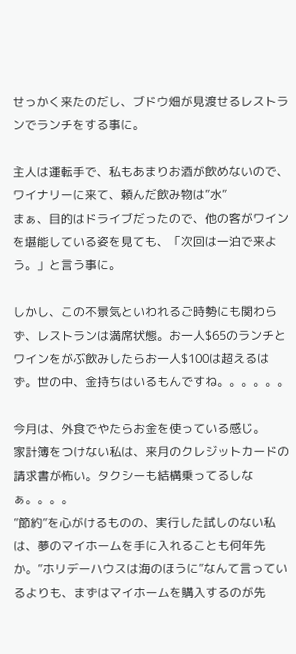せっかく来たのだし、ブドウ畑が見渡せるレストランでランチをする事に。

主人は運転手で、私もあまりお酒が飲めないので、ワイナリーに来て、頼んだ飲み物は”水”
まぁ、目的はドライブだったので、他の客がワインを堪能している姿を見ても、「次回は一泊で来よう。」と言う事に。

しかし、この不景気といわれるご時勢にも関わらず、レストランは満席状態。お一人$65のランチとワインをがぶ飲みしたらお一人$100は超えるはず。世の中、金持ちはいるもんですね。。。。。。

今月は、外食でやたらお金を使っている感じ。
家計簿をつけない私は、来月のクレジットカードの請求書が怖い。タクシーも結構乗ってるしなぁ。。。。
”節約”を心がけるものの、実行した試しのない私は、夢のマイホームを手に入れることも何年先か。”ホリデーハウスは海のほうに”なんて言っているよりも、まずはマイホームを購入するのが先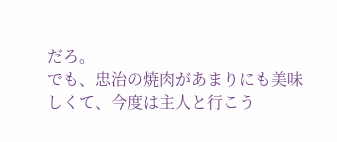だろ。
でも、忠治の焼肉があまりにも美味しくて、今度は主人と行こう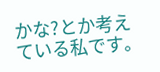かな?とか考えている私です。